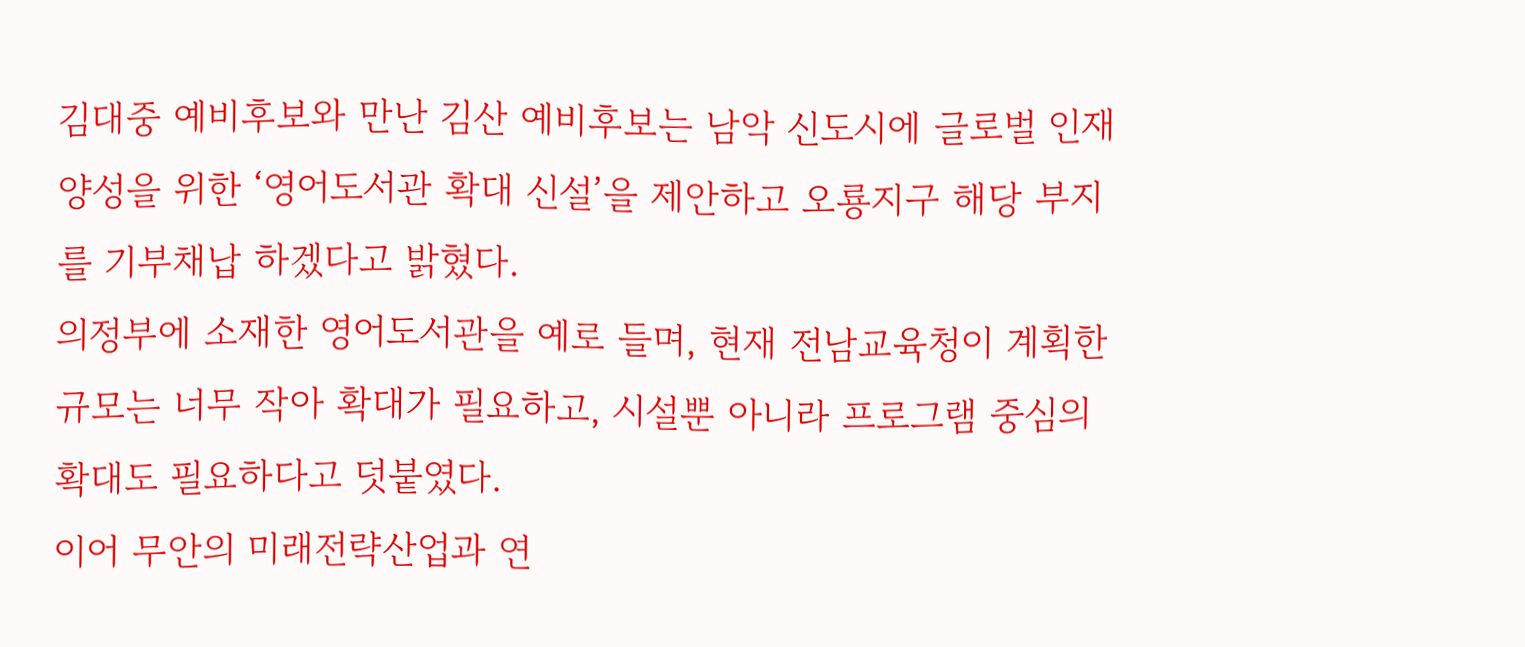김대중 예비후보와 만난 김산 예비후보는 남악 신도시에 글로벌 인재 양성을 위한 ‘영어도서관 확대 신설’을 제안하고 오룡지구 해당 부지를 기부채납 하겠다고 밝혔다.
의정부에 소재한 영어도서관을 예로 들며, 현재 전남교육청이 계획한 규모는 너무 작아 확대가 필요하고, 시설뿐 아니라 프로그램 중심의 확대도 필요하다고 덧붙였다.
이어 무안의 미래전략산업과 연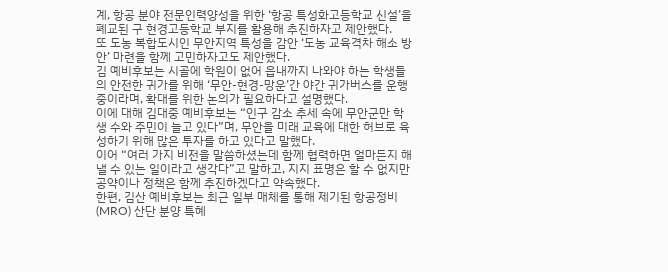계, 항공 분야 전문인력양성을 위한 ‘항공 특성화고등학교 신설’을 폐교된 구 현경고등학교 부지를 활용해 추진하자고 제안했다.
또 도농 복합도시인 무안지역 특성을 감안 ‘도농 교육격차 해소 방안’ 마련을 함께 고민하자고도 제안했다.
김 예비후보는 시골에 학원이 없어 읍내까지 나와야 하는 학생들의 안전한 귀가를 위해 ‘무안-현경-망운’간 야간 귀가버스를 운행 중이라며, 확대를 위한 논의가 필요하다고 설명했다.
이에 대해 김대중 예비후보는 “인구 감소 추세 속에 무안군만 학생 수와 주민이 늘고 있다”며, 무안을 미래 교육에 대한 허브로 육성하기 위해 많은 투자를 하고 있다고 말했다.
이어 “여러 가지 비전을 말씀하셨는데 함께 협력하면 얼마든지 해낼 수 있는 일이라고 생각다”고 말하고, 지지 표명은 할 수 없지만 공약이나 정책은 함께 추진하겠다고 약속했다.
한편, 김산 예비후보는 최근 일부 매체를 통해 제기된 항공정비(MRO) 산단 분양 특혜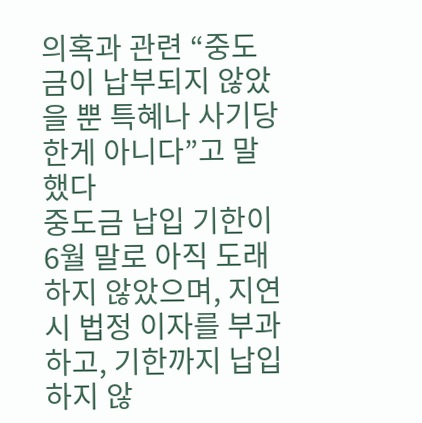의혹과 관련 “중도금이 납부되지 않았을 뿐 특혜나 사기당한게 아니다”고 말했다
중도금 납입 기한이 6월 말로 아직 도래하지 않았으며, 지연시 법정 이자를 부과하고, 기한까지 납입하지 않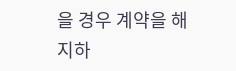을 경우 계약을 해지하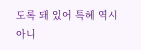도록 돼 있어 특혜 역시 아니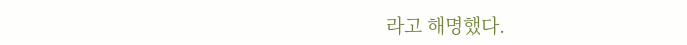라고 해명했다.